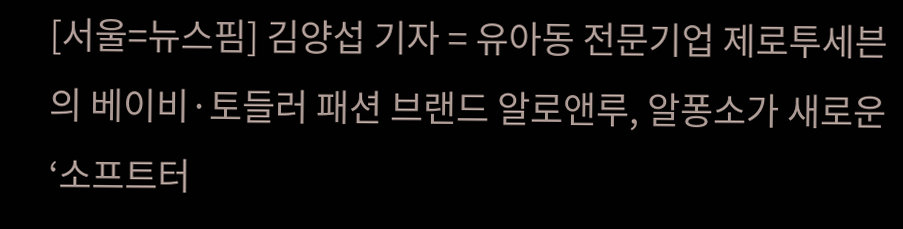[서울=뉴스핌] 김양섭 기자 = 유아동 전문기업 제로투세븐의 베이비·토들러 패션 브랜드 알로앤루, 알퐁소가 새로운 ‘소프트터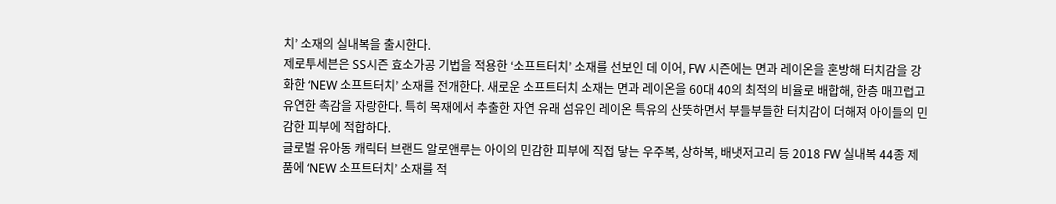치’ 소재의 실내복을 출시한다.
제로투세븐은 SS시즌 효소가공 기법을 적용한 ‘소프트터치’ 소재를 선보인 데 이어, FW 시즌에는 면과 레이온을 혼방해 터치감을 강화한 ‘NEW 소프트터치’ 소재를 전개한다. 새로운 소프트터치 소재는 면과 레이온을 60대 40의 최적의 비율로 배합해, 한층 매끄럽고 유연한 촉감을 자랑한다. 특히 목재에서 추출한 자연 유래 섬유인 레이온 특유의 산뜻하면서 부들부들한 터치감이 더해져 아이들의 민감한 피부에 적합하다.
글로벌 유아동 캐릭터 브랜드 알로앤루는 아이의 민감한 피부에 직접 닿는 우주복, 상하복, 배냇저고리 등 2018 FW 실내복 44종 제품에 ‘NEW 소프트터치’ 소재를 적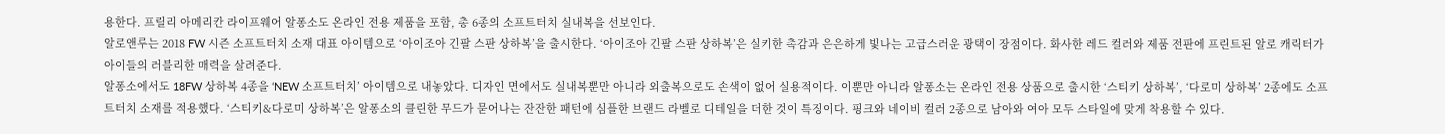용한다. 프릴리 아메리칸 라이프웨어 알퐁소도 온라인 전용 제품을 포함, 총 6종의 소프트터치 실내복을 선보인다.
알로앤루는 2018 FW 시즌 소프트터치 소재 대표 아이템으로 ‘아이조아 긴팔 스판 상하복’을 출시한다. ‘아이조아 긴팔 스판 상하복’은 실키한 촉감과 은은하게 빛나는 고급스러운 광택이 장점이다. 화사한 레드 컬러와 제품 전판에 프린트된 알로 캐릭터가 아이들의 러블리한 매력을 살려준다.
알퐁소에서도 18FW 상하복 4종을 ‘NEW 소프트터치’ 아이템으로 내놓았다. 디자인 면에서도 실내복뿐만 아니라 외출복으로도 손색이 없어 실용적이다. 이뿐만 아니라 알퐁소는 온라인 전용 상품으로 출시한 ‘스티키 상하복’, ‘다로미 상하복’ 2종에도 소프트터치 소재를 적용했다. ‘스티키&다로미 상하복’은 알퐁소의 클린한 무드가 묻어나는 잔잔한 패턴에 심플한 브랜드 라벨로 디테일을 더한 것이 특징이다. 핑크와 네이비 컬러 2종으로 남아와 여아 모두 스타일에 맞게 착용할 수 있다.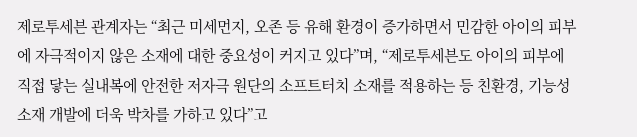제로투세븐 관계자는 “최근 미세먼지, 오존 등 유해 환경이 증가하면서 민감한 아이의 피부에 자극적이지 않은 소재에 대한 중요성이 커지고 있다”며, “제로투세븐도 아이의 피부에 직접 닿는 실내복에 안전한 저자극 원단의 소프트터치 소재를 적용하는 등 친환경, 기능성 소재 개발에 더욱 박차를 가하고 있다”고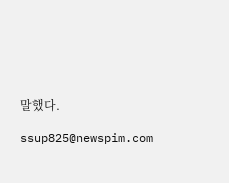말했다.

ssup825@newspim.com